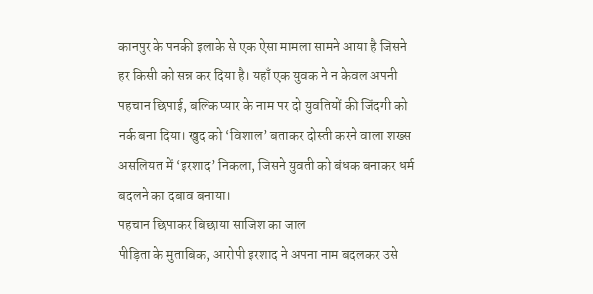कानपुर के पनकी इलाके से एक ऐसा मामला सामने आया है जिसने हर किसी को सन्न कर दिया है। यहाँ एक युवक ने न केवल अपनी पहचान छिपाई, बल्कि प्यार के नाम पर दो युवतियों की जिंदगी को नर्क बना दिया। खुद को ‘विशाल’ बताकर दोस्ती करने वाला शख्स असलियत में ‘इरशाद’ निकला, जिसने युवती को बंधक बनाकर धर्म बदलने का दबाव बनाया।
पहचान छिपाकर बिछाया साजिश का जाल
पीड़िता के मुताबिक, आरोपी इरशाद ने अपना नाम बदलकर उसे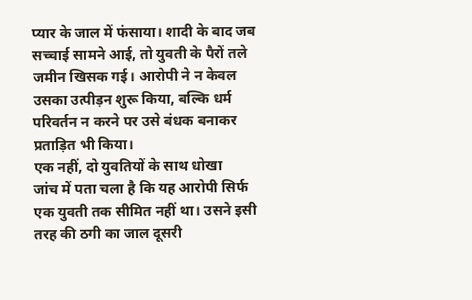प्यार के जाल में फंसाया। शादी के बाद जब सच्चाई सामने आई, तो युवती के पैरों तले जमीन खिसक गई। आरोपी ने न केवल उसका उत्पीड़न शुरू किया, बल्कि धर्म परिवर्तन न करने पर उसे बंधक बनाकर प्रताड़ित भी किया।
एक नहीं, दो युवतियों के साथ धोखा
जांच में पता चला है कि यह आरोपी सिर्फ एक युवती तक सीमित नहीं था। उसने इसी तरह की ठगी का जाल दूसरी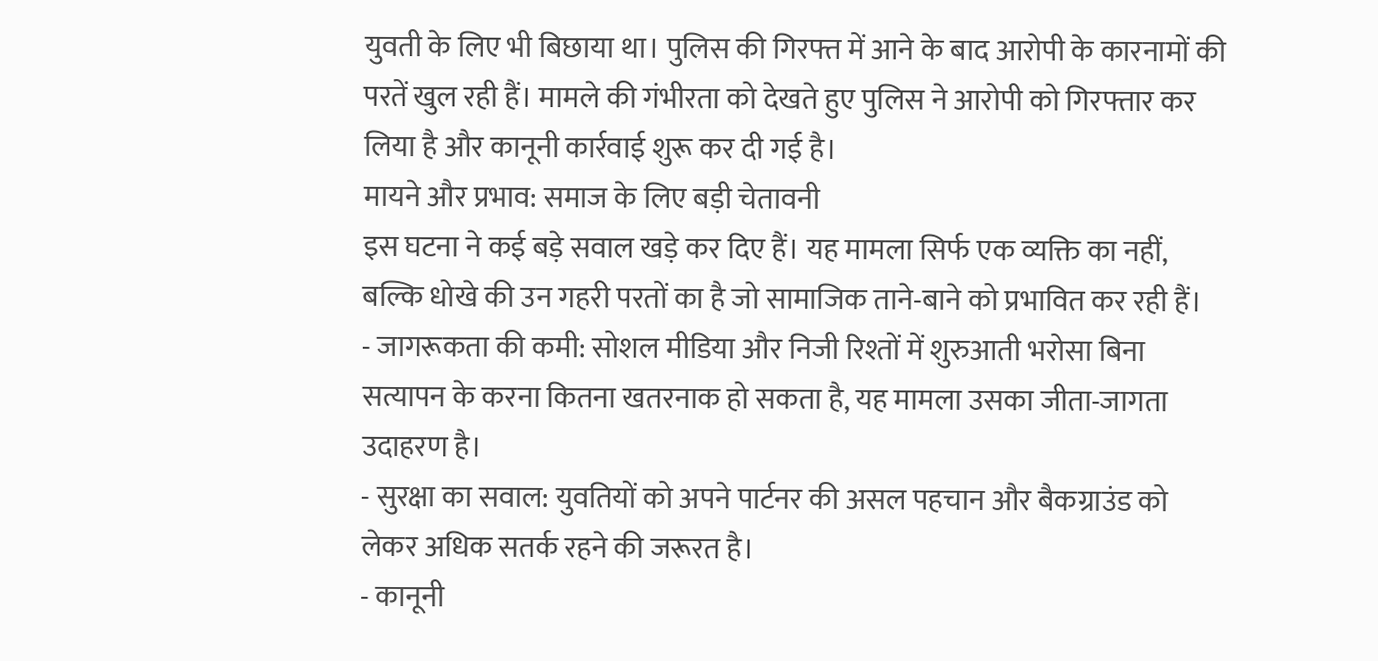युवती के लिए भी बिछाया था। पुलिस की गिरफ्त में आने के बाद आरोपी के कारनामों की परतें खुल रही हैं। मामले की गंभीरता को देखते हुए पुलिस ने आरोपी को गिरफ्तार कर लिया है और कानूनी कार्रवाई शुरू कर दी गई है।
मायने और प्रभाव: समाज के लिए बड़ी चेतावनी
इस घटना ने कई बड़े सवाल खड़े कर दिए हैं। यह मामला सिर्फ एक व्यक्ति का नहीं, बल्कि धोखे की उन गहरी परतों का है जो सामाजिक ताने-बाने को प्रभावित कर रही हैं।
- जागरूकता की कमी: सोशल मीडिया और निजी रिश्तों में शुरुआती भरोसा बिना सत्यापन के करना कितना खतरनाक हो सकता है, यह मामला उसका जीता-जागता उदाहरण है।
- सुरक्षा का सवाल: युवतियों को अपने पार्टनर की असल पहचान और बैकग्राउंड को लेकर अधिक सतर्क रहने की जरूरत है।
- कानूनी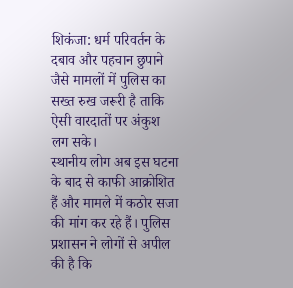शिकंजा: धर्म परिवर्तन के दबाव और पहचान छुपाने जैसे मामलों में पुलिस का सख्त रुख जरूरी है ताकि ऐसी वारदातों पर अंकुश लग सके।
स्थानीय लोग अब इस घटना के बाद से काफी आक्रोशित हैं और मामले में कठोर सजा की मांग कर रहे हैं। पुलिस प्रशासन ने लोगों से अपील की है कि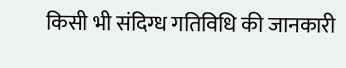किसी भी संदिग्ध गतिविधि की जानकारी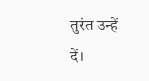तुरंत उन्हें दें।